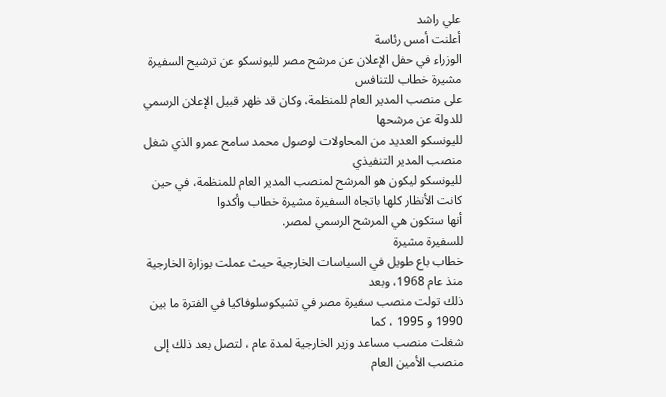علي راشد
أعلنت أمس رئاسة
الوزراء في حفل الإعلان عن مرشح مصر لليونسكو عن ترشيح السفيرة مشيرة خطاب للتنافس
على منصب المدير العام للمنظمة، وكان قد ظهر قبيل الإعلان الرسمي للدولة عن مرشحها
لليونسكو العديد من المحاولات لوصول محمد سامح عمرو الذي شغل منصب المدير التنفيذي
لليونسكو ليكون هو المرشح لمنصب المدير العام للمنظمة، في حين كانت الأنظار كلها باتجاه السفيرة مشيرة خطاب وأكدوا
أنها ستكون هي المرشح الرسمي لمصر.
للسفيرة مشيرة
خطاب باع طويل في السياسات الخارجية حيث عملت بوزارة الخارجية منذ عام 1968، وبعد
ذلك تولت منصب سفيرة مصر في تشيكوسلوفاكيا في الفترة ما بين 1990 و 1995 ، كما
شغلت منصب مساعد وزير الخارجية لمدة عام ، لتصل بعد ذلك إلى منصب الأمين العام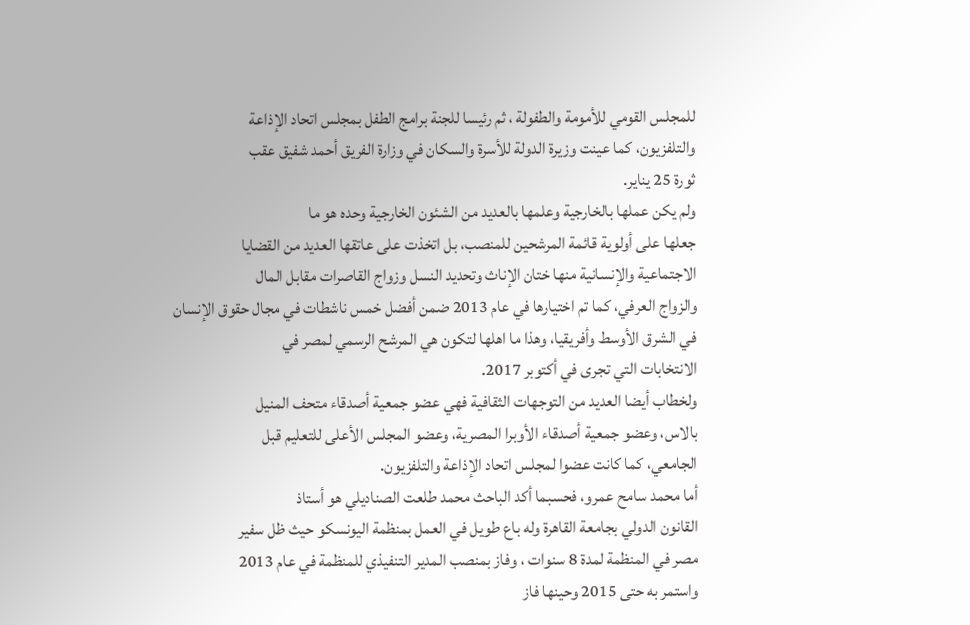للمجلس القومي للأمومة والطفولة ، ثم رئيسا للجنة برامج الطفل بمجلس اتحاد الإذاعة
والتلفزيون، كما عينت وزيرة الدولة للأسرة والسكان في وزارة الفريق أحمد شفيق عقب
ثورة 25 يناير.
ولم يكن عملها بالخارجية وعلمها بالعديد من الشئون الخارجية وحده هو ما
جعلها على أولوية قائمة المرشحين للمنصب، بل اتخذت على عاتقها العديد من القضايا
الاجتماعية والإنسانية منها ختان الإناث وتحديد النسل وزواج القاصرات مقابل المال
والزواج العرفي، كما تم اختيارها في عام 2013 ضمن أفضل خمس ناشطات في مجال حقوق الإنسان
في الشرق الأوسط وأفريقيا، وهذا ما اهلها لتكون هي المرشح الرسمي لمصر في
الانتخابات التي تجرى في أكتوبر 2017.
ولخطاب أيضا العديد من التوجهات الثقافية فهي عضو جمعية أصدقاء متحف المنيل
بالاس، وعضو جمعية أصدقاء الأوبرا المصرية، وعضو المجلس الأعلى للتعليم قبل
الجامعي، كما كانت عضوا لمجلس اتحاد الإذاعة والتلفزيون.
أما محمد سامح عمرو، فحسبما أكد الباحث محمد طلعت الصناديلي هو أستاذ
القانون الدولي بجامعة القاهرة وله باع طويل في العمل بمنظمة اليونسكو حيث ظل سفير
مصر في المنظمة لمدة 8 سنوات ، وفاز بمنصب المدير التنفيذي للمنظمة في عام 2013
واستمر به حتى 2015 وحينها فاز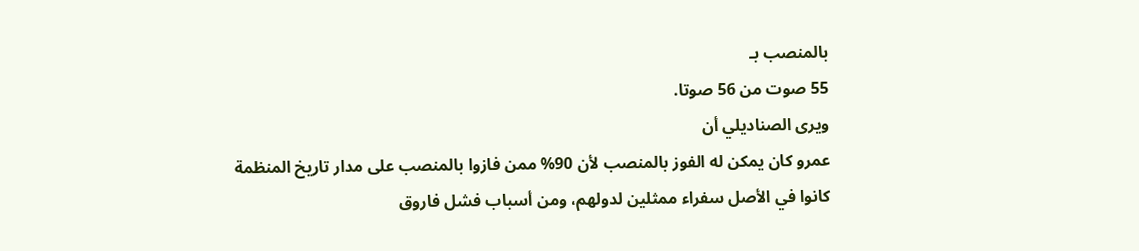بالمنصب بـ
55 صوت من 56 صوتا.
ويرى الصناديلي أن
عمرو كان يمكن له الفوز بالمنصب لأن 90% ممن فازوا بالمنصب على مدار تاريخ المنظمة
كانوا في الأصل سفراء ممثلين لدولهم، ومن أسباب فشل فاروق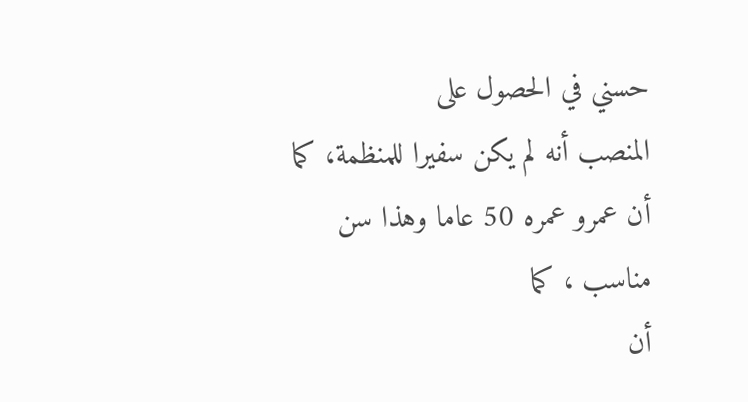حسني في الحصول على
المنصب أنه لم يكن سفيرا للمنظمة، كما أن عمرو عمره 50 عاما وهذا سن مناسب ، كما
أن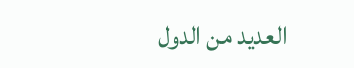العديد من الدول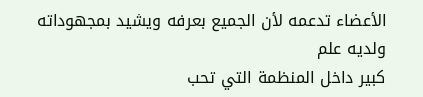الأعضاء تدعمه لأن الجميع بعرفه ويشيد بمجهوداته ولديه علم
كبير داخل المنظمة التي تحب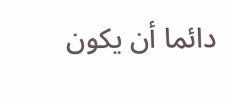دائما أن يكون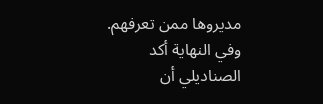مديروها ممن تعرفهم.
وفي النهاية أكد
الصناديلي أن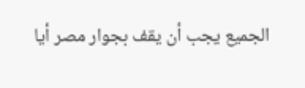الجميع يجب أن يقف بجوار مصر أيا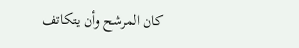كان المرشح وأن يتكاتف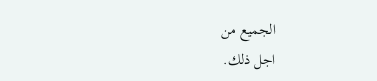الجميع من
اجل ذلك.